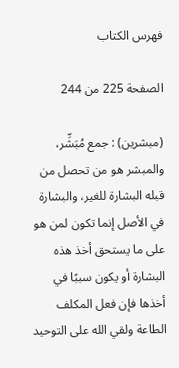فهرس الكتاب

الصفحة 225 من 244

(مبشرين) : جمع مُبَشِّر، والمبشر هو من تحصل من قبله البشارة للغير، والبشارة في الأصل إنما تكون لمن هو على ما يستحق أخذ هذه البشارة أو يكون سببًا في أخذها فإن فعل المكلف الطاعة ولقي الله على التوحيد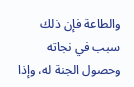والطاعة فإن ذلك سبب في نجاته وحصول الجنة له، وإذا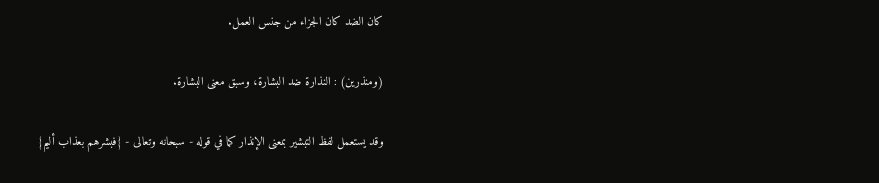كان الضد كان الجزاء من جنس العمل.

(ومنذرين) : النذارة ضد البشارة، وسبق معنى البشارة.

وقد يستعمل لفظ التبشير بمعنى الإنذار كما في قوله - سبحانه وتعالى - {فبشرهم بعذاب أليم}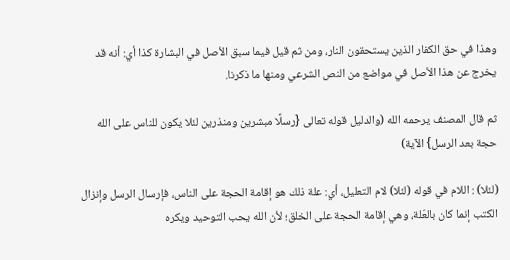وهذا في حق الكفار الذين يستحقون النار، ومن ثم قيل فيما سبق الأصل في البشارة كذا أي: أنه قد يخرج عن هذا الأصل في مواضع من النص الشرعي ومنها ما ذكرنا.

ثم قال المصنف يرحمه الله (والدليل قوله تعالى {رسلًا مبشرين ومنذرين لئلا يكون للناس على الله حجة بعد الرسل} الآية)

(لئلا) : اللام في قوله (لئلا) لام التعليل، أي: علة ذلك هو إقامة الحجة على الناس، فإرسال الرسل وإنزال الكتب إنما كان بالعّلة، وهي إقامة الحجة على الخلق؛ لأن الله يحب التوحيد ويكره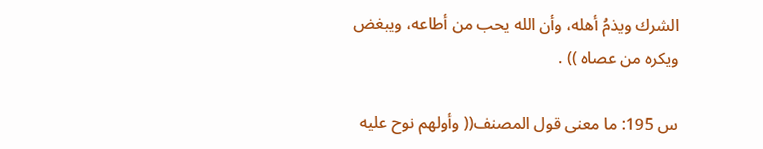الشرك ويذمُ أهله، وأن الله يحب من أطاعه، ويبغض ويكره من عصاه )) .

س 195: ما معنى قول المصنف(( وأولهم نوح عليه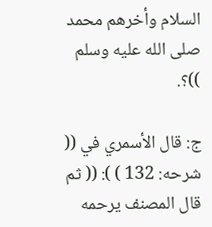السلام وأخرهم محمد صلى الله عليه وسلم ))؟.

ج: قال الأسمري في (( شرحه: 132 ) ): (( ثم قال المصنف يرحمه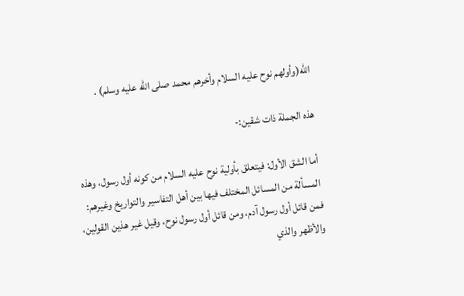الله(وأولهم نوح عليه السلام وأخرهم محمد صلى الله عليه وسلم) .

هذه الجملة ذات شقين:-

أما الشق الأول: فيتعلق بأولية نوح عليه السلام من كونه أول رسول، وهذه المسألة من المسائل المختلف فيها بين أهل التفاسير والتواريخ وغيرهم: فمن قائل أول رسول آدم، ومن قائل أول رسول نوح، وقيل غير هذين القولين، والأظهر والذي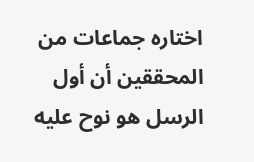اختاره جماعات من المحققين أن أول الرسل هو نوح عليه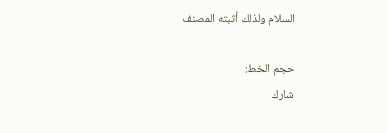السلام ولذلك أثبته المصنف

حجم الخط:
شارك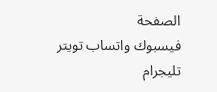الصفحة
فيسبوك واتساب تويتر تليجرام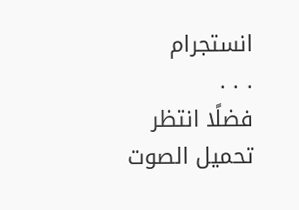انستجرام
. . .
فضلًا انتظر تحميل الصوت